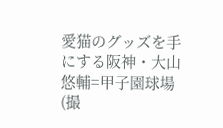愛猫のグッズを手にする阪神・大山悠輔=甲子園球場(撮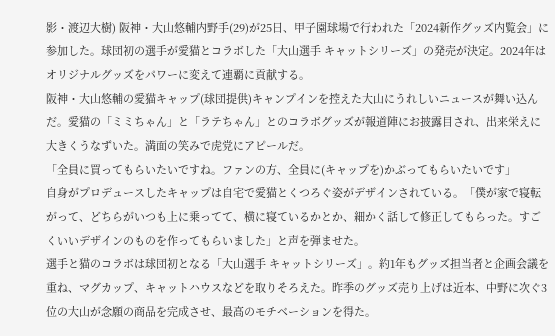影・渡辺大樹) 阪神・大山悠輔内野手(29)が25日、甲子園球場で行われた「2024新作グッズ内覧会」に参加した。球団初の選手が愛猫とコラボした「大山選手 キャットシリーズ」の発売が決定。2024年はオリジナルグッズをパワーに変えて連覇に貢献する。
阪神・大山悠輔の愛猫キャップ(球団提供)キャンプインを控えた大山にうれしいニュースが舞い込んだ。愛猫の「ミミちゃん」と「ラテちゃん」とのコラボグッズが報道陣にお披露目され、出来栄えに大きくうなずいた。満面の笑みで虎党にアピールだ。
「全員に買ってもらいたいですね。ファンの方、全員に(キャップを)かぶってもらいたいです」
自身がプロデュースしたキャップは自宅で愛猫とくつろぐ姿がデザインされている。「僕が家で寝転がって、どちらがいつも上に乗ってて、横に寝ているかとか、細かく話して修正してもらった。すごくいいデザインのものを作ってもらいました」と声を弾ませた。
選手と猫のコラボは球団初となる「大山選手 キャットシリーズ」。約1年もグッズ担当者と企画会議を重ね、マグカップ、キャットハウスなどを取りそろえた。昨季のグッズ売り上げは近本、中野に次ぐ3位の大山が念願の商品を完成させ、最高のモチベーションを得た。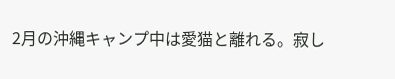2月の沖縄キャンプ中は愛猫と離れる。寂し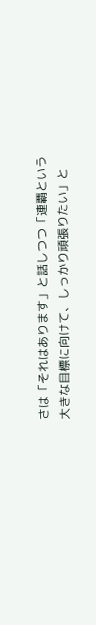さは「それはあります」と話しつつ「連覇という大きな目標に向けて、しっかり頑張りたい」と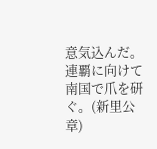意気込んだ。連覇に向けて南国で爪を研ぐ。(新里公章)